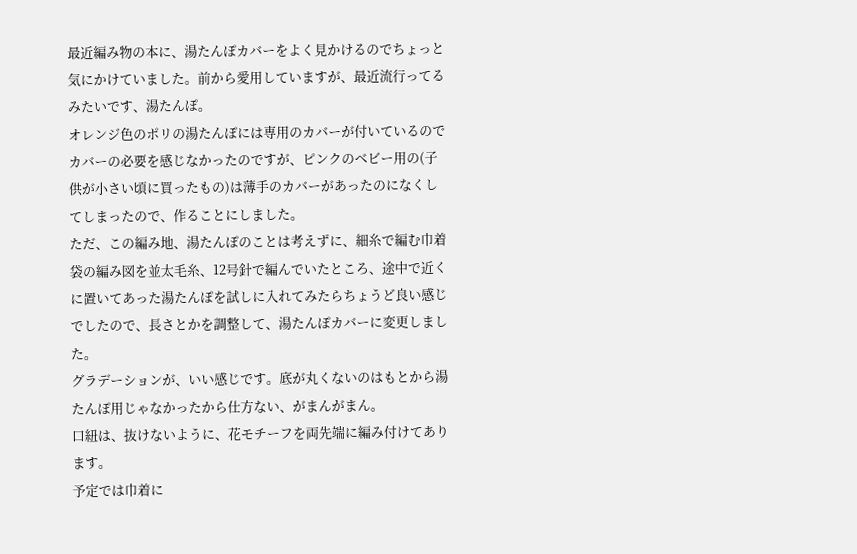最近編み物の本に、湯たんぽカバーをよく見かけるのでちょっと気にかけていました。前から愛用していますが、最近流行ってるみたいです、湯たんぽ。
オレンジ色のポリの湯たんぽには専用のカバーが付いているのでカバーの必要を感じなかったのですが、ピンクのベビー用の(子供が小さい頃に買ったもの)は薄手のカバーがあったのになくしてしまったので、作ることにしました。
ただ、この編み地、湯たんぽのことは考えずに、細糸で編む巾着袋の編み図を並太毛糸、12号針で編んでいたところ、途中で近くに置いてあった湯たんぽを試しに入れてみたらちょうど良い感じでしたので、長さとかを調整して、湯たんぽカバーに変更しました。
グラデーションが、いい感じです。底が丸くないのはもとから湯たんぽ用じゃなかったから仕方ない、がまんがまん。
口紐は、抜けないように、花モチーフを両先端に編み付けてあります。
予定では巾着に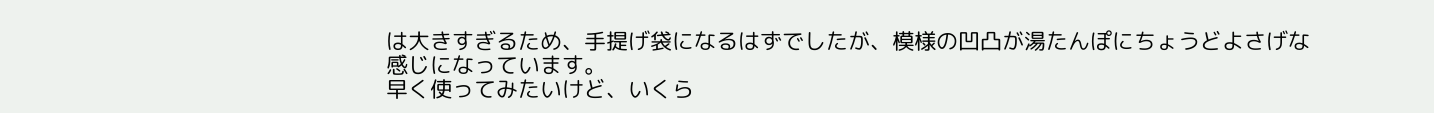は大きすぎるため、手提げ袋になるはずでしたが、模様の凹凸が湯たんぽにちょうどよさげな感じになっています。
早く使ってみたいけど、いくら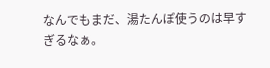なんでもまだ、湯たんぽ使うのは早すぎるなぁ。